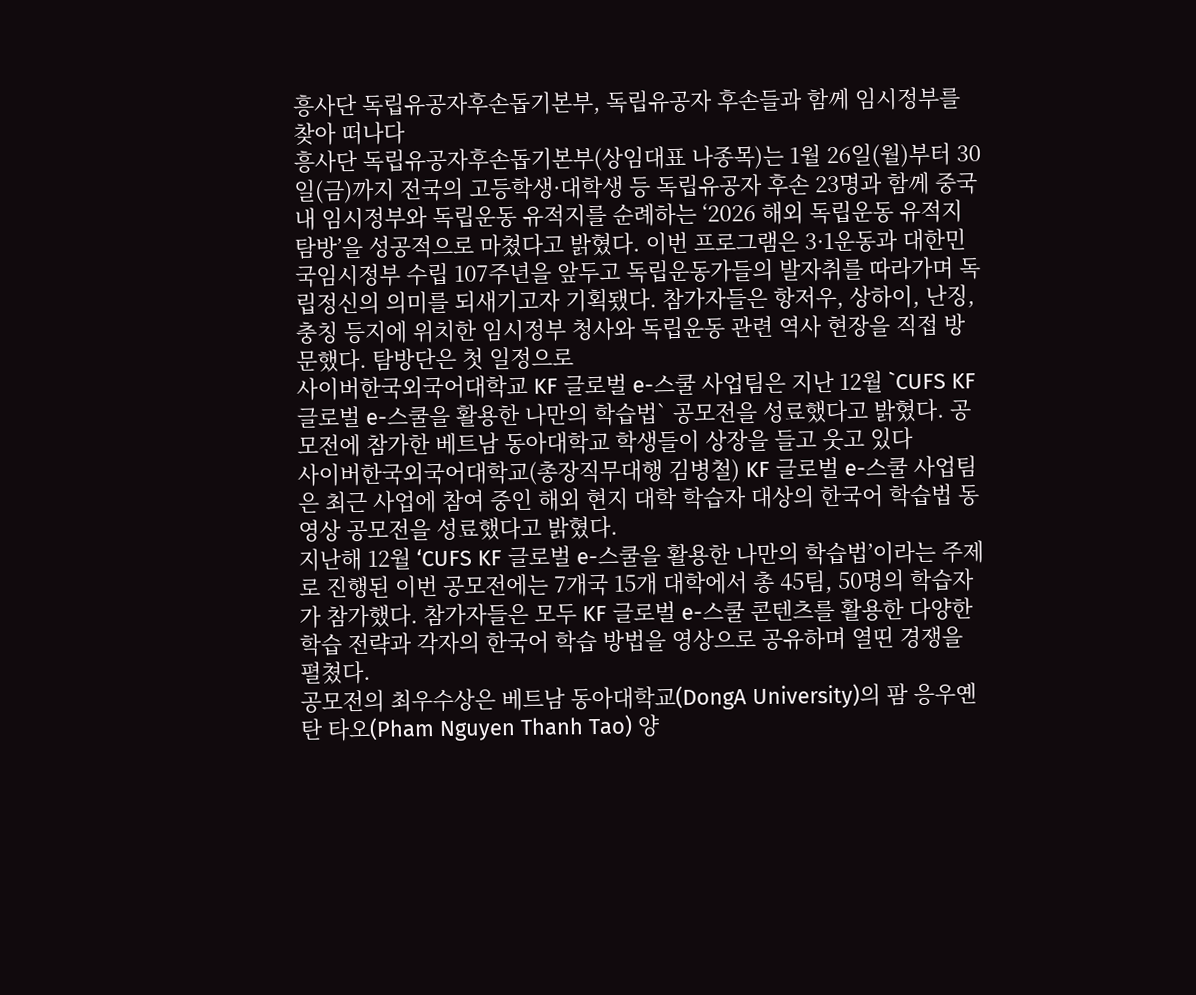흥사단 독립유공자후손돕기본부, 독립유공자 후손들과 함께 임시정부를 찾아 떠나다
흥사단 독립유공자후손돕기본부(상임대표 나종목)는 1월 26일(월)부터 30일(금)까지 전국의 고등학생·대학생 등 독립유공자 후손 23명과 함께 중국 내 임시정부와 독립운동 유적지를 순례하는 ‘2026 해외 독립운동 유적지 탐방’을 성공적으로 마쳤다고 밝혔다. 이번 프로그램은 3·1운동과 대한민국임시정부 수립 107주년을 앞두고 독립운동가들의 발자취를 따라가며 독립정신의 의미를 되새기고자 기획됐다. 참가자들은 항저우, 상하이, 난징, 충칭 등지에 위치한 임시정부 청사와 독립운동 관련 역사 현장을 직접 방문했다. 탐방단은 첫 일정으로
사이버한국외국어대학교 KF 글로벌 e-스쿨 사업팀은 지난 12월 `CUFS KF 글로벌 e-스쿨을 활용한 나만의 학습법` 공모전을 성료했다고 밝혔다. 공모전에 참가한 베트남 동아대학교 학생들이 상장을 들고 웃고 있다
사이버한국외국어대학교(총장직무대행 김병철) KF 글로벌 e-스쿨 사업팀은 최근 사업에 참여 중인 해외 현지 대학 학습자 대상의 한국어 학습법 동영상 공모전을 성료했다고 밝혔다.
지난해 12월 ‘CUFS KF 글로벌 e-스쿨을 활용한 나만의 학습법’이라는 주제로 진행된 이번 공모전에는 7개국 15개 대학에서 총 45팀, 50명의 학습자가 참가했다. 참가자들은 모두 KF 글로벌 e-스쿨 콘텐츠를 활용한 다양한 학습 전략과 각자의 한국어 학습 방법을 영상으로 공유하며 열띤 경쟁을 펼쳤다.
공모전의 최우수상은 베트남 동아대학교(DongA University)의 팜 응우옌 탄 타오(Pham Nguyen Thanh Tao) 양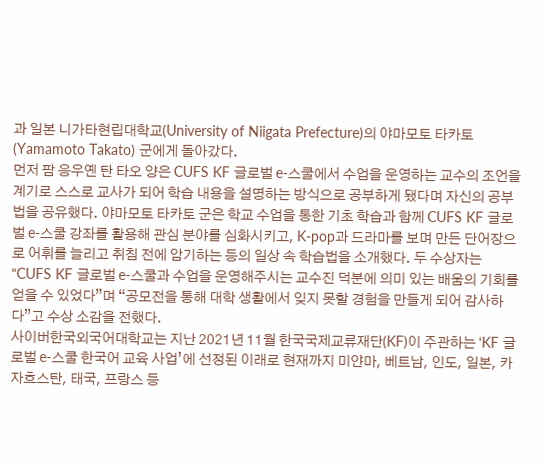과 일본 니가타현립대학교(University of Niigata Prefecture)의 야마모토 타카토(Yamamoto Takato) 군에게 돌아갔다.
먼저 팜 응우옌 탄 타오 양은 CUFS KF 글로벌 e-스쿨에서 수업을 운영하는 교수의 조언을 계기로 스스로 교사가 되어 학습 내용을 설명하는 방식으로 공부하게 됐다며 자신의 공부법을 공유했다. 야마모토 타카토 군은 학교 수업을 통한 기초 학습과 함께 CUFS KF 글로벌 e-스쿨 강좌를 활용해 관심 분야를 심화시키고, K-pop과 드라마를 보며 만든 단어장으로 어휘를 늘리고 취침 전에 암기하는 등의 일상 속 학습법을 소개했다. 두 수상자는 “CUFS KF 글로벌 e-스쿨과 수업을 운영해주시는 교수진 덕분에 의미 있는 배움의 기회를 얻을 수 있었다”며 “공모전을 통해 대학 생활에서 잊지 못할 경험을 만들게 되어 감사하다”고 수상 소감을 전했다.
사이버한국외국어대학교는 지난 2021년 11월 한국국제교류재단(KF)이 주관하는 ‘KF 글로벌 e-스쿨 한국어 교육 사업’에 선정된 이래로 현재까지 미얀마, 베트남, 인도, 일본, 카자흐스탄, 태국, 프랑스 등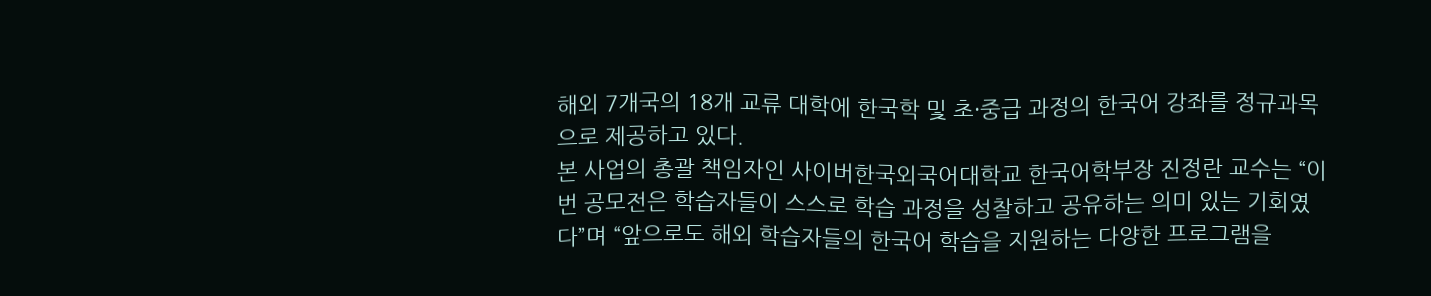해외 7개국의 18개 교류 대학에 한국학 및 초·중급 과정의 한국어 강좌를 정규과목으로 제공하고 있다.
본 사업의 총괄 책임자인 사이버한국외국어대학교 한국어학부장 진정란 교수는 “이번 공모전은 학습자들이 스스로 학습 과정을 성찰하고 공유하는 의미 있는 기회였다”며 “앞으로도 해외 학습자들의 한국어 학습을 지원하는 다양한 프로그램을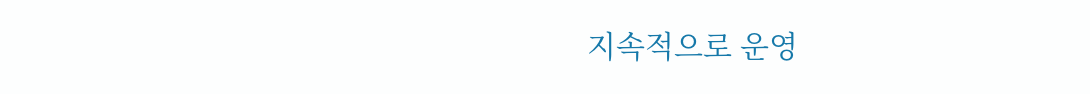지속적으로 운영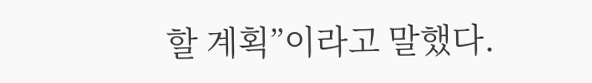할 계획”이라고 말했다.